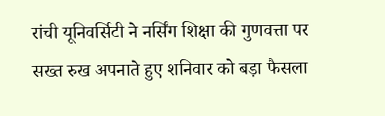रांची यूनिवर्सिटी ने नर्सिंग शिक्षा की गुणवत्ता पर सख्त रुख अपनाते हुए शनिवार को बड़ा फैसला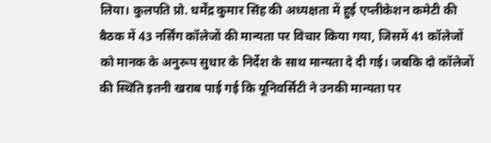लिया। कुलपति प्रो. धर्मेंद्र कुमार सिंह की अध्यक्षता में हुई एप्लीकेशन कमेटी की बैठक में 43 नर्सिंग कॉलेजों की मान्यता पर विचार किया गया, जिसमें 41 कॉलेजों को मानक के अनुरूप सुधार के निर्देश के साथ मान्यता दे दी गई। जबकि दो कॉलेजों की स्थिति इतनी खराब पाई गई कि यूनिवर्सिटी ने उनकी मान्यता पर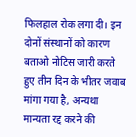फिलहाल रोक लगा दी। इन दोनों संस्थानों को कारण बताओ नोटिस जारी करते हुए तीन दिन के भीतर जवाब मांगा गया है, अन्यथा मान्यता रद्द करने की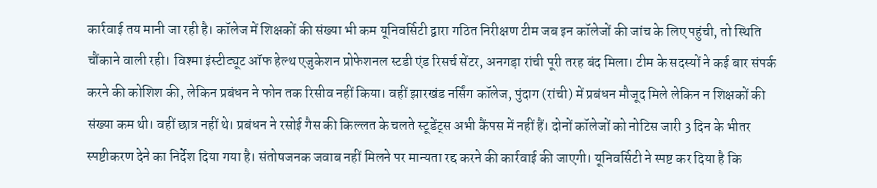कार्रवाई तय मानी जा रही है। कॉलेज में शिक्षकों की संख्या भी कम यूनिवर्सिटी द्वारा गठित निरीक्षण टीम जब इन कॉलेजों की जांच के लिए पहुंची, तो स्थिति चौंकाने वाली रही। विश्मा इंस्टीट्यूट ऑफ हेल्थ एजुकेशन प्रोफेशनल स्टडी एंड रिसर्च सेंटर, अनगड़ा रांची पूरी तरह बंद मिला। टीम के सदस्यों ने कई बार संपर्क करने की कोशिश की, लेकिन प्रबंधन ने फोन तक रिसीव नहीं किया। वहीं झारखंड नर्सिंग कॉलेज, पुंदाग (रांची) में प्रबंधन मौजूद मिले लेकिन न शिक्षकों की संख्या कम थी। वहीं छात्र नहीं थे। प्रबंधन ने रसोई गैस की किल्लत के चलते स्टूडेंट्स अभी कैंपस में नहीं हैं। दोनों कॉलेजों को नोटिस जारी 3 दिन के भीतर स्पष्टीकरण देने का निर्देश दिया गया है। संतोषजनक जवाब नहीं मिलने पर मान्यता रद्द करने की कार्रवाई की जाएगी। यूनिवर्सिटी ने स्पष्ट कर दिया है कि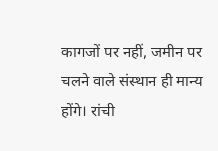कागजों पर नहीं, जमीन पर चलने वाले संस्थान ही मान्य होंगे। रांची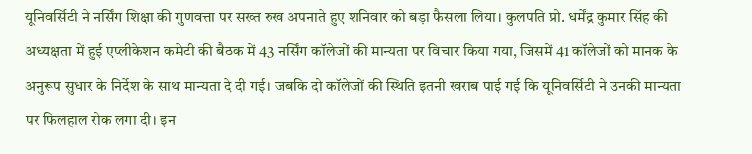यूनिवर्सिटी ने नर्सिंग शिक्षा की गुणवत्ता पर सख्त रुख अपनाते हुए शनिवार को बड़ा फैसला लिया। कुलपति प्रो. धर्मेंद्र कुमार सिंह की अध्यक्षता में हुई एप्लीकेशन कमेटी की बैठक में 43 नर्सिंग कॉलेजों की मान्यता पर विचार किया गया, जिसमें 41 कॉलेजों को मानक के अनुरूप सुधार के निर्देश के साथ मान्यता दे दी गई। जबकि दो कॉलेजों की स्थिति इतनी खराब पाई गई कि यूनिवर्सिटी ने उनकी मान्यता पर फिलहाल रोक लगा दी। इन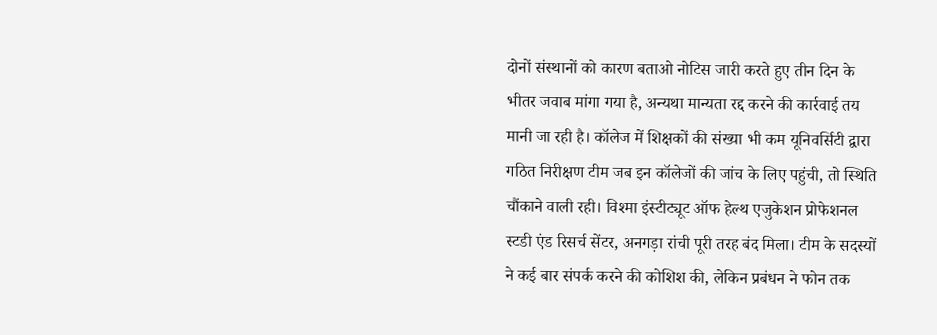दोनों संस्थानों को कारण बताओ नोटिस जारी करते हुए तीन दिन के भीतर जवाब मांगा गया है, अन्यथा मान्यता रद्द करने की कार्रवाई तय मानी जा रही है। कॉलेज में शिक्षकों की संख्या भी कम यूनिवर्सिटी द्वारा गठित निरीक्षण टीम जब इन कॉलेजों की जांच के लिए पहुंची, तो स्थिति चौंकाने वाली रही। विश्मा इंस्टीट्यूट ऑफ हेल्थ एजुकेशन प्रोफेशनल स्टडी एंड रिसर्च सेंटर, अनगड़ा रांची पूरी तरह बंद मिला। टीम के सदस्यों ने कई बार संपर्क करने की कोशिश की, लेकिन प्रबंधन ने फोन तक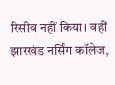रिसीव नहीं किया। वहीं झारखंड नर्सिंग कॉलेज,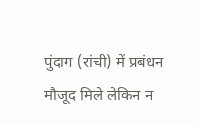पुंदाग (रांची) में प्रबंधन मौजूद मिले लेकिन न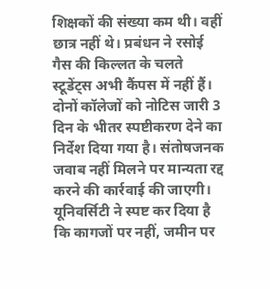शिक्षकों की संख्या कम थी। वहीं छात्र नहीं थे। प्रबंधन ने रसोई गैस की किल्लत के चलते स्टूडेंट्स अभी कैंपस में नहीं हैं। दोनों कॉलेजों को नोटिस जारी 3 दिन के भीतर स्पष्टीकरण देने का निर्देश दिया गया है। संतोषजनक जवाब नहीं मिलने पर मान्यता रद्द करने की कार्रवाई की जाएगी। यूनिवर्सिटी ने स्पष्ट कर दिया है कि कागजों पर नहीं, जमीन पर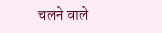चलने वाले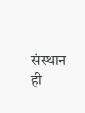संस्थान ही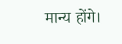मान्य होंगे।